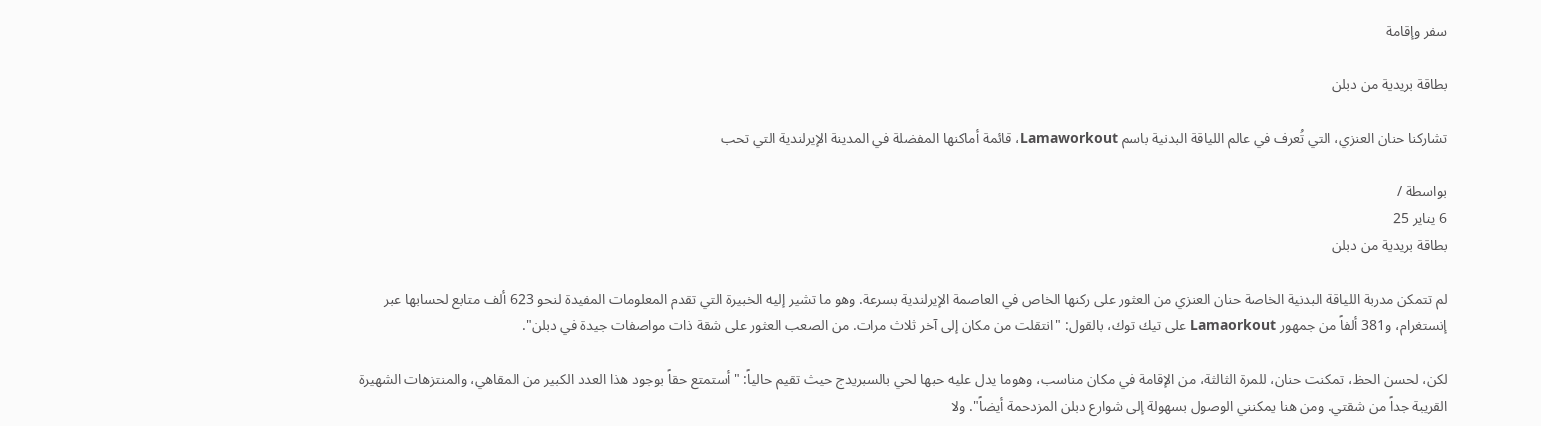سفر وإقامة

بطاقة بريدية من دبلن

تشاركنا حنان العنزي، التي تُعرف في عالم اللياقة البدنية باسم Lamaworkout، قائمة أماكنها المفضلة في المدينة الإيرلندية التي تحب

بواسطة /
6 يناير 25
بطاقة بريدية من دبلن

لم تتمكن مدربة اللياقة البدنية الخاصة حنان العنزي من العثور على ركنها الخاص في العاصمة الإيرلندية بسرعة. وهو ما تشير إليه الخبيرة التي تقدم المعلومات المفيدة لنحو 623 ألف متابع لحسابها عبر إنستغرام، و381 ألفاً من جمهور Lamaorkout على تيك توك، بالقول: "انتقلت من مكان إلى آخر ثلاث مرات. من الصعب العثور على شقة ذات مواصفات جيدة في دبلن".

لكن، لحسن الحظ، تمكنت حنان، للمرة الثالثة، من الإقامة في مكان مناسب، وهوما يدل عليه حبها لحي بالسبريدج حيث تقيم حالياً: "أستمتع حقاً بوجود هذا العدد الكبير من المقاهي، والمنتزهات الشهيرة القريبة جداً من شقتي. ومن هنا يمكنني الوصول بسهولة إلى شوارع دبلن المزدحمة أيضاً". ولا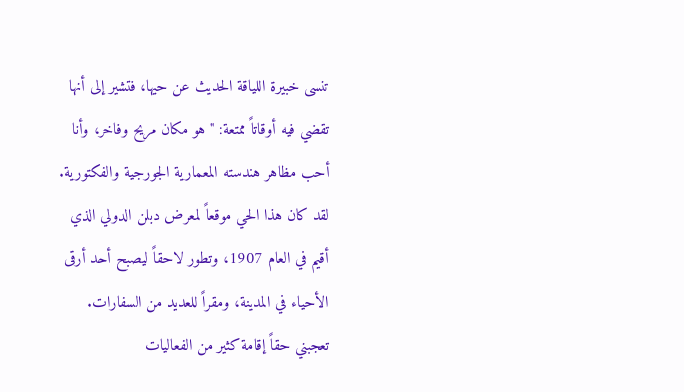تنسى خبيرة اللياقة الحديث عن حيها، فتشير إلى أنها تقضي فيه أوقاتاً ممتعة: "هو مكان مريح وفاخر، وأنا أحب مظاهر هندسته المعمارية الجورجية والفكتورية. لقد كان هذا الحي موقعاً لمعرض دبلن الدولي الذي أقيم في العام 1907، وتطور لاحقاً ليصبح أحد أرقى الأحياء في المدينة، ومقراً للعديد من السفارات. تعجبني حقاً إقامة كثير من الفعاليات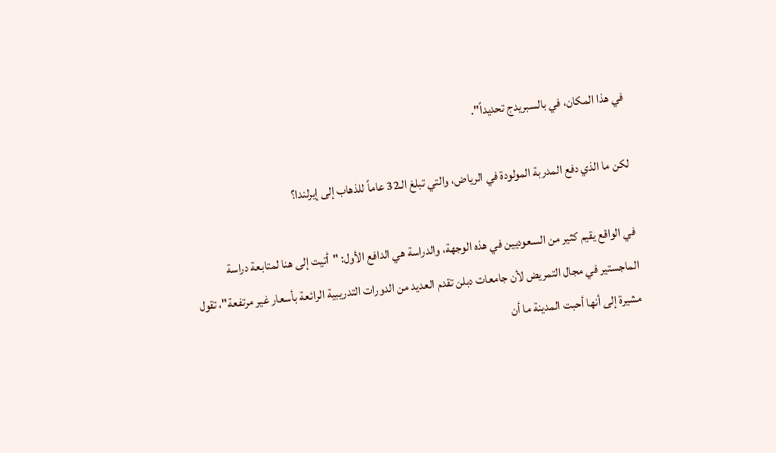في هذا المكان، في بالسبريدج تحديداً".

لكن ما الذي دفع المدربة المولودة في الرياض، والتي تبلغ الـ32 عاماً للذهاب إلى إيرلندا؟

في الواقع يقيم كثير من السعوديين في هذه الوجهة، والدراسة هي الدافع الأول: "أتيت إلى هنا لمتابعة دراسة الماجستير في مجال التمريض لأن جامعات دبلن تقدم العديد من الدورات التدريبية الرائعة بأسعار غير مرتفعة"، تقول مشيرة إلى أنها أحبت المدينة ما أن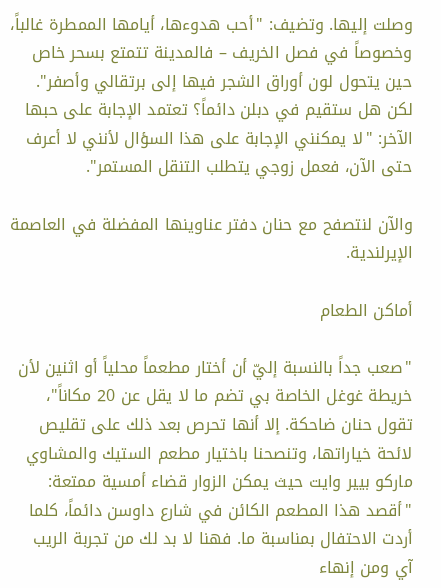وصلت إليها. وتضيف: "أحب هدوءها، أيامها الممطرة غالباً، وخصوصاً في فصل الخريف – فالمدينة تتمتع بسحر خاص حين يتحول لون أوراق الشجر فيها إلى برتقالي وأصفر". لكن هل ستقيم في دبلن دائماً؟ تعتمد الإجابة على حبها الآخر: "لا يمكنني الإجابة على هذا السؤال لأنني لا أعرف حتى الآن، فعمل زوجي يتطلب التنقل المستمر".

والآن لنتصفح مع حنان دفتر عناوينها المفضلة في العاصمة الإيرلندية.

أماكن الطعام

"صعب جداً بالنسبة إليّ أن أختار مطعماً محلياً أو اثنين لأن خريطة غوغل الخاصة بي تضم ما لا يقل عن 20 مكاناً"، تقول حنان ضاحكة. إلا أنها تحرص بعد ذلك على تقليص لائحة خياراتها، وتنصحنا باختيار مطعم الستيك والمشاوي ماركو بيير وايت حيث يمكن الزوار قضاء أمسية ممتعة: "أقصد هذا المطعم الكائن في شارع داوسن دائماً، كلما أردت الاحتفال بمناسبة ما. فهنا لا بد لك من تجربة الريب آي ومن إنهاء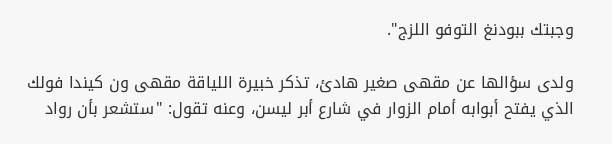وجبتك ببودنغ التوفو اللزج".

ولدى سؤالها عن مقهى صغير هادئ، تذكر خبيرة اللياقة مقهى ون كيندا فولك الذي يفتح أبوابه أمام الزوار في شارع أبر ليسن، وعنه تقول: "ستشعر بأن رواد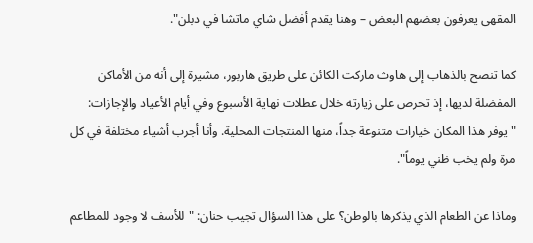المقهى يعرفون بعضهم البعض – وهنا يقدم أفضل شاي ماتشا في دبلن".

كما تنصح بالذهاب إلى هاوث ماركت الكائن على طريق هاربور، مشيرة إلى أنه من الأماكن المفضلة لديها، إذ تحرص على زيارته خلال عطلات نهاية الأسبوع وفي أيام الأعياد والإجازات: "يوفر هذا المكان خيارات متنوعة جداً، منها المنتجات المحلية. وأنا أجرب أشياء مختلفة في كل مرة ولم يخب ظني يوماً".

وماذا عن الطعام الذي يذكرها بالوطن؟ على هذا السؤال تجيب حنان: "للأسف لا وجود للمطاعم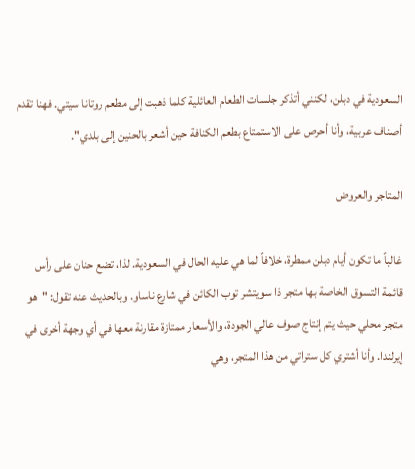السعودية في دبلن، لكنني أتذكر جلسات الطعام العائلية كلما ذهبت إلى مطعم روتانا سيتي. فهنا تقدم أصناف عربية، وأنا أحرص على الاستمتاع بطعم الكنافة حين أشعر بالحنين إلى بلدي".

المتاجر والعروض

غالباً ما تكون أيام دبلن ممطرة، خلافاً لما هي عليه الحال في السعودية. لذا، تضع حنان على رأس قائمة التسوق الخاصة بها متجر ذا سويتشر توب الكائن في شارع ناساو. وبالحديث عنه تقول: "هو متجر محلي حيث يتم إنتاج صوف عالي الجودة، والأسعار ممتازة مقارنة معها في أي وجهة أخرى في إيرلندا. وأنا أشتري كل ستراتي من هذا المتجر، وهي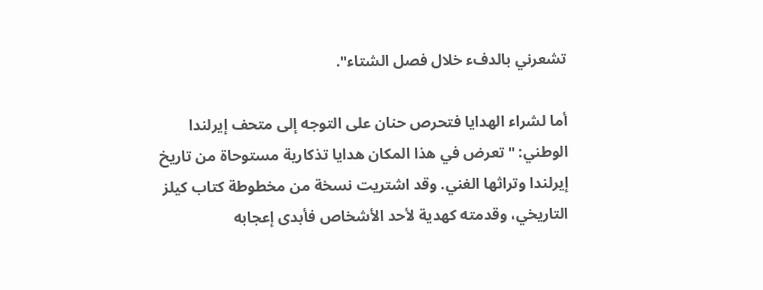تشعرني بالدفء خلال فصل الشتاء".

أما لشراء الهدايا فتحرص حنان على التوجه إلى متحف إيرلندا الوطني: "تعرض في هذا المكان هدايا تذكارية مستوحاة من تاريخ إيرلندا وتراثها الغني. وقد اشتريت نسخة من مخطوطة كتاب كيلز التاريخي، وقدمته كهدية لأحد الأشخاص فأبدى إعجابه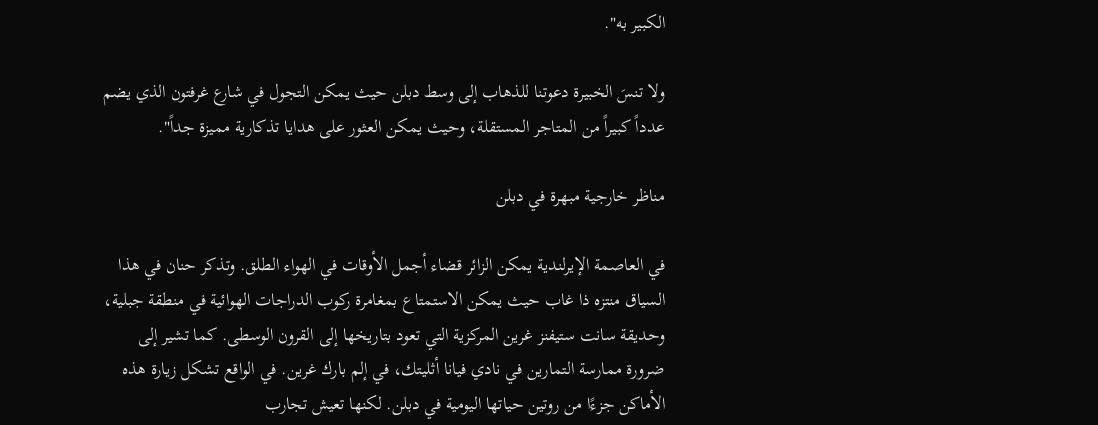الكبير به".

ولا تنسَ الخبيرة دعوتنا للذهاب إلى وسط دبلن حيث يمكن التجول في شارع غرفتون الذي يضم عدداً كبيراً من المتاجر المستقلة، وحيث يمكن العثور على هدايا تذكارية مميزة جداً".

مناظر خارجية مبهرة في دبلن

في العاصمة الإيرلندية يمكن الزائر قضاء أجمل الأوقات في الهواء الطلق. وتذكر حنان في هذا السياق منتزه ذا غاب حيث يمكن الاستمتاع بمغامرة ركوب الدراجات الهوائية في منطقة جبلية، وحديقة سانت ستيفنز غرين المركزية التي تعود بتاريخها إلى القرون الوسطى. كما تشير إلى ضرورة ممارسة التمارين في نادي فيانا أثليتك، في إلم بارك غرين. في الواقع تشكل زيارة هذه الأماكن جزءًا من روتين حياتها اليومية في دبلن. لكنها تعيش تجارب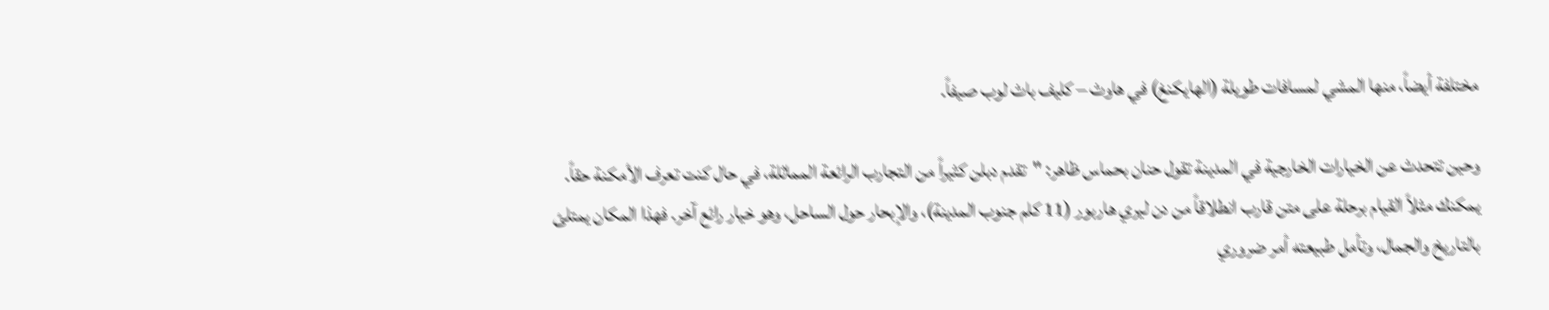مختلفة أيضاً، منها المشي لمسافات طويلة (الهايكنغ) في هاوث – كليف باث لوب صيفاً.

وحين تتحدث عن الخيارات الخارجية في المدينة تقول حنان بحماس ظاهر: "تقدم دبلن كثيراً من التجارب الرائعة المماثلة، في حال كنت تعرف الأمكنة حقاً. يمكنك مثلاً القيام برحلة على متن قارب انطلاقاً من دن ليري هاربور (11 كلم جنوب المدينة)، والإبحار حول الساحل، وهو خيار رائع آخر. فهذا المكان يمتلئ بالتاريخ والجمال، وتأمل طبيعته أمر ضروري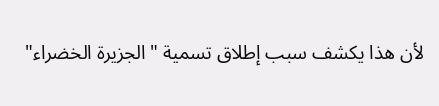لأن هذا يكشف سبب إطلاق تسمية "الجزيرة الخضراء"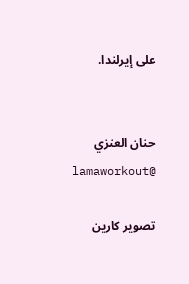على إيرلندا.


حنان العنزي @lamaworkout

تصوير كارين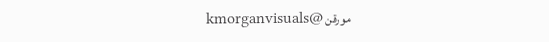مورقن @kmorganvisuals